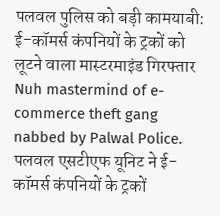पलवल पुलिस को बड़ी कामयाबी: ई-कॉमर्स कंपनियों के ट्रकों को लूटने वाला मास्टरमाइंड गिरफ्तार
Nuh mastermind of e-commerce theft gang nabbed by Palwal Police. पलवल एसटीएफ यूनिट ने ई-कॉमर्स कंपनियों के ट्रकों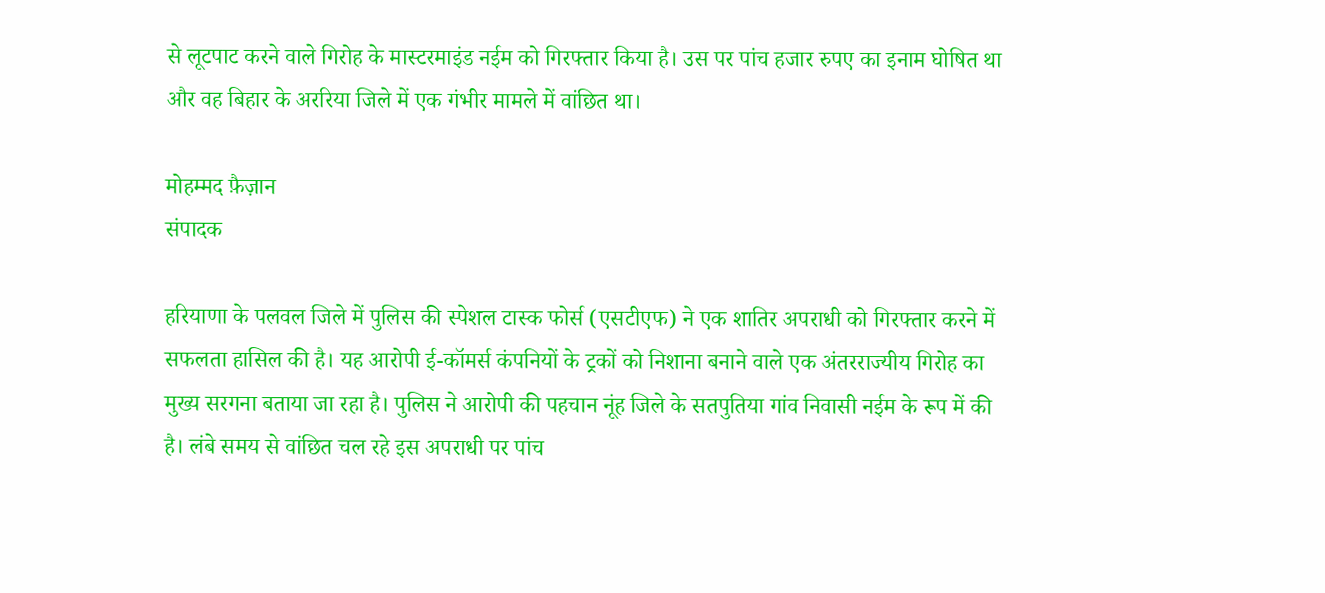से लूटपाट करने वाले गिरोह के मास्टरमाइंड नईम को गिरफ्तार किया है। उस पर पांच हजार रुपए का इनाम घोषित था और वह बिहार के अररिया जिले में एक गंभीर मामले में वांछित था।

मोहम्मद फ़ैज़ान
संपादक

हरियाणा के पलवल जिले में पुलिस की स्पेशल टास्क फोर्स (एसटीएफ) ने एक शातिर अपराधी को गिरफ्तार करने में सफलता हासिल की है। यह आरोपी ई-कॉमर्स कंपनियों के ट्रकों को निशाना बनाने वाले एक अंतरराज्यीय गिरोह का मुख्य सरगना बताया जा रहा है। पुलिस ने आरोपी की पहचान नूंह जिले के सतपुतिया गांव निवासी नईम के रूप में की है। लंबे समय से वांछित चल रहे इस अपराधी पर पांच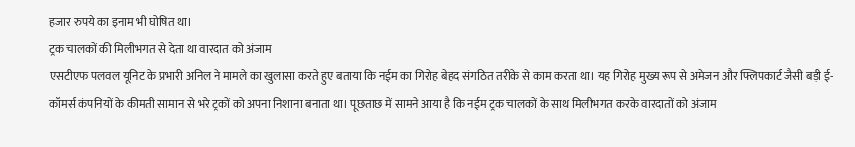हजार रुपये का इनाम भी घोषित था।
ट्रक चालकों की मिलीभगत से देता था वारदात को अंजाम
एसटीएफ पलवल यूनिट के प्रभारी अनिल ने मामले का खुलासा करते हुए बताया कि नईम का गिरोह बेहद संगठित तरीके से काम करता था। यह गिरोह मुख्य रूप से अमेजन और फ्लिपकार्ट जैसी बड़ी ई-कॉमर्स कंपनियों के कीमती सामान से भरे ट्रकों को अपना निशाना बनाता था। पूछताछ में सामने आया है कि नईम ट्रक चालकों के साथ मिलीभगत करके वारदातों को अंजाम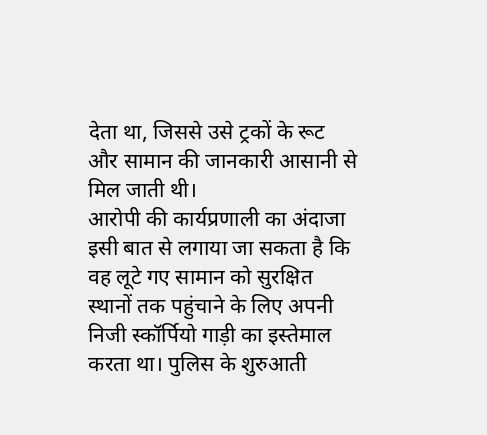देता था, जिससे उसे ट्रकों के रूट और सामान की जानकारी आसानी से मिल जाती थी।
आरोपी की कार्यप्रणाली का अंदाजा इसी बात से लगाया जा सकता है कि वह लूटे गए सामान को सुरक्षित स्थानों तक पहुंचाने के लिए अपनी निजी स्कॉर्पियो गाड़ी का इस्तेमाल करता था। पुलिस के शुरुआती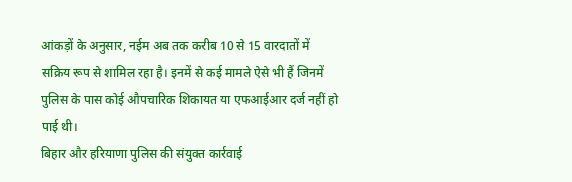आंकड़ों के अनुसार, नईम अब तक करीब 10 से 15 वारदातों में सक्रिय रूप से शामिल रहा है। इनमें से कई मामले ऐसे भी हैं जिनमें पुलिस के पास कोई औपचारिक शिकायत या एफआईआर दर्ज नहीं हो पाई थी।
बिहार और हरियाणा पुलिस की संयुक्त कार्रवाई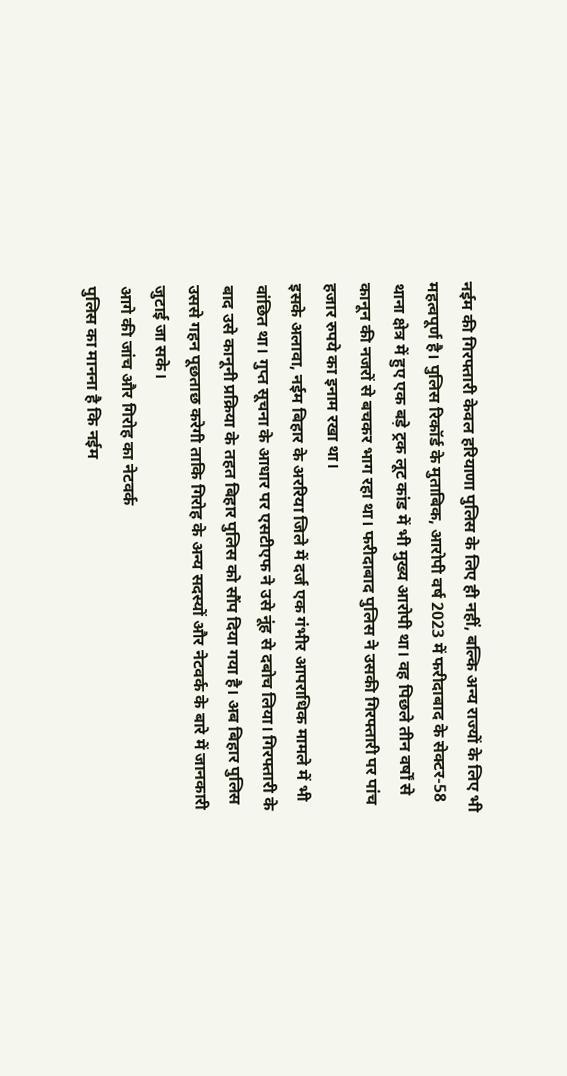नईम की गिरफ्तारी केवल हरियाणा पुलिस के लिए ही नहीं, बल्कि अन्य राज्यों के लिए भी महत्वपूर्ण है। पुलिस रिकॉर्ड के मुताबिक, आरोपी वर्ष 2023 में फरीदाबाद के सेक्टर-58 थाना क्षेत्र में हुए एक बड़े ट्रक लूट कांड में भी मुख्य आरोपी था। वह पिछले तीन वर्षों से कानून की नजरों से बचकर भाग रहा था। फरीदाबाद पुलिस ने उसकी गिरफ्तारी पर पांच हजार रुपये का इनाम रखा था।
इसके अलावा, नईम बिहार के अररिया जिले में दर्ज एक गंभीर आपराधिक मामले में भी वांछित था। गुप्त सूचना के आधार पर एसटीएफ ने उसे नूंह से दबोच लिया। गिरफ्तारी के बाद उसे कानूनी प्रक्रिया के तहत बिहार पुलिस को सौंप दिया गया है। अब बिहार पुलिस उससे गहन पूछताछ करेगी ताकि गिरोह के अन्य सदस्यों और नेटवर्क के बारे में जानकारी जुटाई जा सके।
आगे की जांच और गिरोह का नेटवर्क
पुलिस का मानना है कि नईम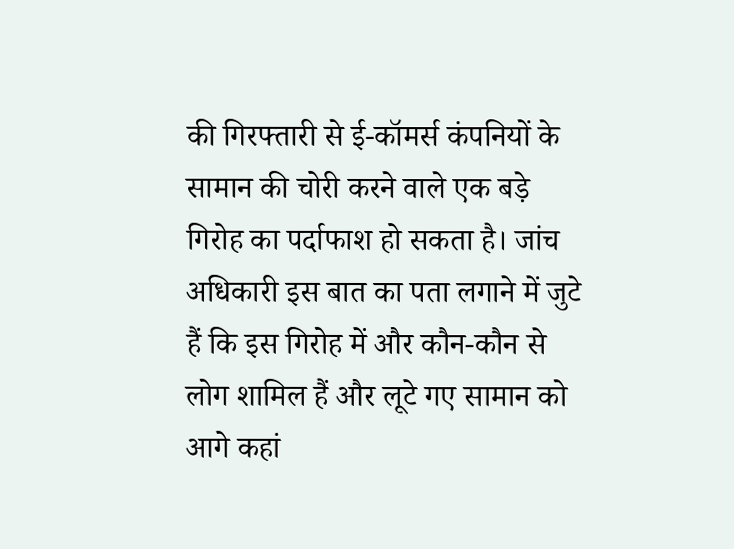की गिरफ्तारी से ई-कॉमर्स कंपनियों के सामान की चोरी करने वाले एक बड़े गिरोह का पर्दाफाश हो सकता है। जांच अधिकारी इस बात का पता लगाने में जुटे हैं कि इस गिरोह में और कौन-कौन से लोग शामिल हैं और लूटे गए सामान को आगे कहां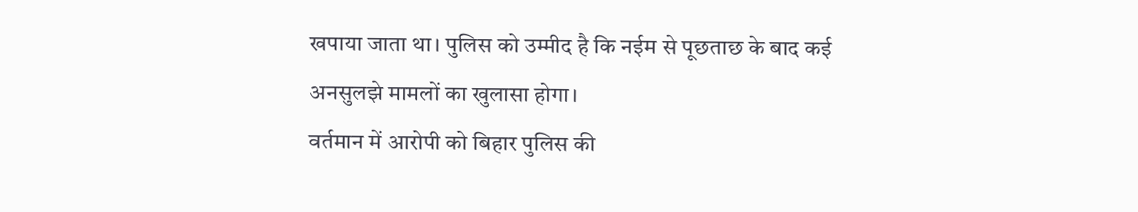खपाया जाता था। पुलिस को उम्मीद है कि नईम से पूछताछ के बाद कई अनसुलझे मामलों का खुलासा होगा।
वर्तमान में आरोपी को बिहार पुलिस की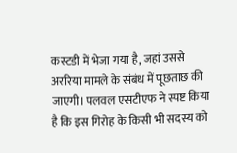कस्टडी में भेजा गया है, जहां उससे अररिया मामले के संबंध में पूछताछ की जाएगी। पलवल एसटीएफ ने स्पष्ट किया है कि इस गिरोह के किसी भी सदस्य को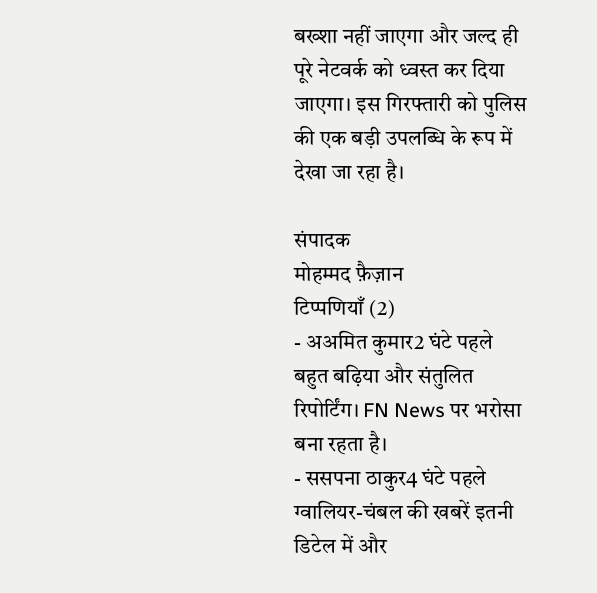बख्शा नहीं जाएगा और जल्द ही पूरे नेटवर्क को ध्वस्त कर दिया जाएगा। इस गिरफ्तारी को पुलिस की एक बड़ी उपलब्धि के रूप में देखा जा रहा है।

संपादक
मोहम्मद फ़ैज़ान
टिप्पणियाँ (2)
- अअमित कुमार2 घंटे पहले
बहुत बढ़िया और संतुलित रिपोर्टिंग। FN News पर भरोसा बना रहता है।
- ससपना ठाकुर4 घंटे पहले
ग्वालियर-चंबल की खबरें इतनी डिटेल में और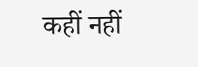कहीं नहीं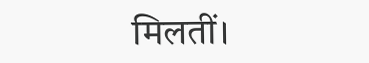मिलतीं।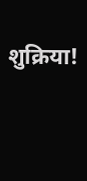शुक्रिया!